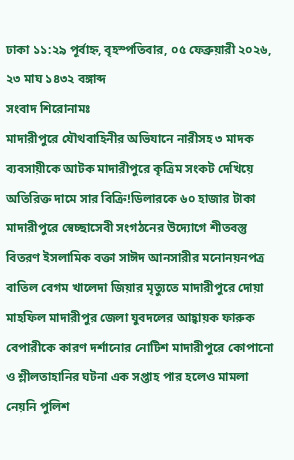ঢাকা ১১:২৯ পূর্বাহ্ন, বৃহস্পতিবার, ০৫ ফেব্রুয়ারী ২০২৬, ২৩ মাঘ ১৪৩২ বঙ্গাব্দ
সংবাদ শিরোনামঃ
মাদারীপুরে যৌথবাহিনীর অভিযানে নারীসহ ৩ মাদক ব্যবসায়ীকে আটক মাদারীপুরে কৃত্রিম সংকট দেখিয়ে অতিরিক্ত দামে সার বিক্রি!ডিলারকে ৬০ হাজার টাকা মাদারীপুরে স্বেচ্ছাসেবী সংগঠনের উদ্যোগে শীতবস্তু বিতরণ ইসলা‌মিক বক্তা সাঈদ আনসারীর মনোনয়নপত্র বাতিল বেগম খালেদা জিয়ার মৃত্যুতে মাদারীপুরে দোয়া মাহফিল মাদারীপুর জেলা যুবদলের আহ্বায়ক ফারুক বেপারীকে কারণ দর্শানোর নোটিশ মাদারীপুরে কোপানো ও শ্লীলতাহানির ঘটনা এক সপ্তাহ পার হলেও মামলা নেয়নি পুলিশ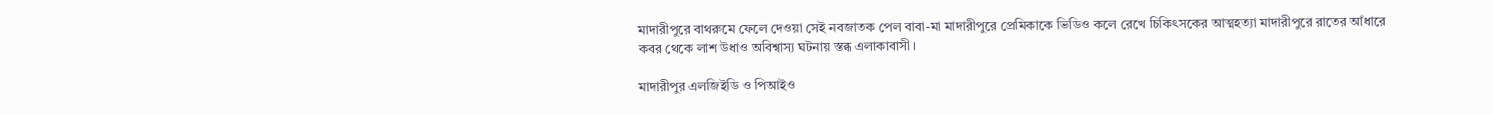মাদারীপুরে বাথরুমে ফেলে দেওয়া সেই নবজাতক পেল বাবা-মা মাদারীপুরে প্রেমিকাকে ভিডিও কলে রেখে চিকিৎসকের আত্মহত্যা মাদারীপুরে রাতের আঁধারে কবর থেকে লাশ উধাও অবিশ্বাস্য ঘটনায় স্তব্ধ এলাকাবাসী।

মাদারীপুর এলজিইডি ও পিআইও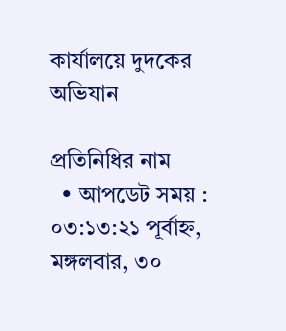কার্যালয়ে দুদকের অভিযান

প্রতিনিধির নাম
  • আপডেট সময় : ০৩:১৩:২১ পূর্বাহ্ন, মঙ্গলবার, ৩০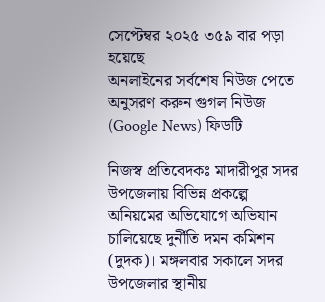সেপ্টেম্বর ২০২৫ ৩৫৯ বার পড়া হয়েছে
অনলাইনের সর্বশেষ নিউজ পেতে অনুসরণ করুন গুগল নিউজ (Google News) ফিডটি

নিজস্ব প্রতিবেদকঃ মাদারীপুর সদর উপজেলায় বিভিন্ন প্রকল্পে অনিয়মের অভিযোগে অভিযান চালিয়েছে দুর্নীতি দমন কমিশন (দুদক)। মঙ্গলবার সকালে সদর উপজেলার স্থানীয়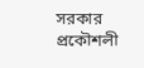সরকার প্রকৌশলী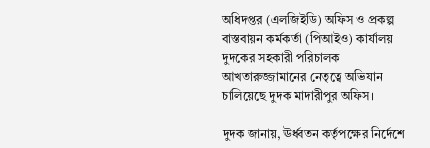অধিদপ্তর (এলজিইডি) অফিস ও প্রকল্প বাস্তবায়ন কর্মকর্তা (পিআইও) কার্যালয় দুদকের সহকারী পরিচালক আখতারুজ্জামানের নেতৃত্বে অভিযান চালিয়েছে দুদক মাদারীপুর অফিস।

দুদক জানায়, ঊর্ধ্বতন কর্তৃপক্ষের নির্দেশে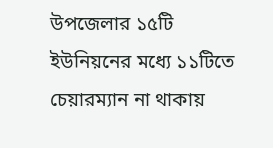উপজেলার ১৫টি ইউনিয়নের মধ্যে ১১টিতে চেয়ারম্যান না থাকায়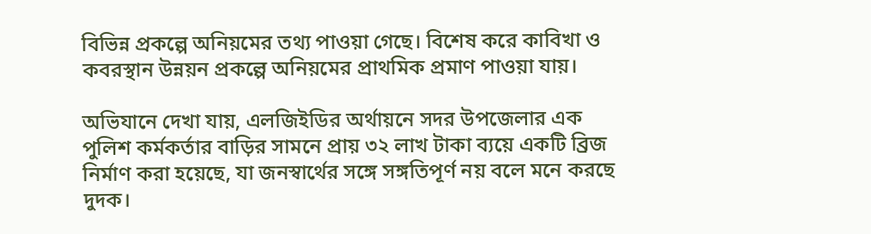বিভিন্ন প্রকল্পে অনিয়মের তথ্য পাওয়া গেছে। বিশেষ করে কাবিখা ও কবরস্থান উন্নয়ন প্রকল্পে অনিয়মের প্রাথমিক প্রমাণ পাওয়া যায়।

অভিযানে দেখা যায়, এলজিইডির অর্থায়নে সদর উপজেলার এক পুলিশ কর্মকর্তার বাড়ির সামনে প্রায় ৩২ লাখ টাকা ব্যয়ে একটি ব্রিজ নির্মাণ করা হয়েছে, যা জনস্বার্থের সঙ্গে সঙ্গতিপূর্ণ নয় বলে মনে করছে দুদক।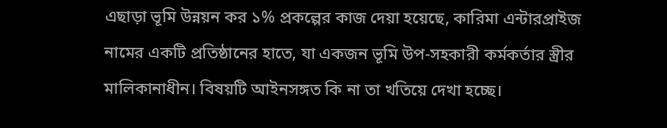এছাড়া ভূমি উন্নয়ন কর ১% প্রকল্পের কাজ দেয়া হয়েছে, কারিমা এন্টারপ্রাইজ নামের একটি প্রতিষ্ঠানের হাতে, যা একজন ভূমি উপ-সহকারী কর্মকর্তার স্ত্রীর মালিকানাধীন। বিষয়টি আইনসঙ্গত কি না তা খতিয়ে দেখা হচ্ছে।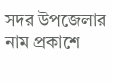সদর উপজেলার নাম প্রকাশে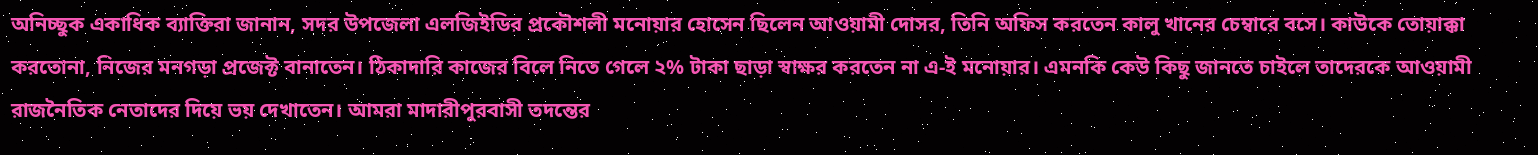অনিচ্ছুক একাধিক ব্যাক্তিরা জানান, সদর উপজেলা এলজিইডির প্রকৌশলী মনোয়ার হোসেন ছিলেন আওয়ামী দোসর, তিনি অফিস করতেন কালু খানের চেম্বারে বসে। কাউকে তোয়াক্কা করতোনা, নিজের মনগড়া প্রজেক্ট বানাতেন। ঠিকাদারি কাজের বিলে নিতে গেলে ২% টাকা ছাড়া স্বাক্ষর করতেন না এ-ই মনোয়ার। এমনকি কেউ কিছু জানতে চাইলে তাদেরকে আওয়ামী রাজনৈতিক নেতাদের দিয়ে ভয় দেখাতেন। আমরা মাদারীপুরবাসী তদন্তের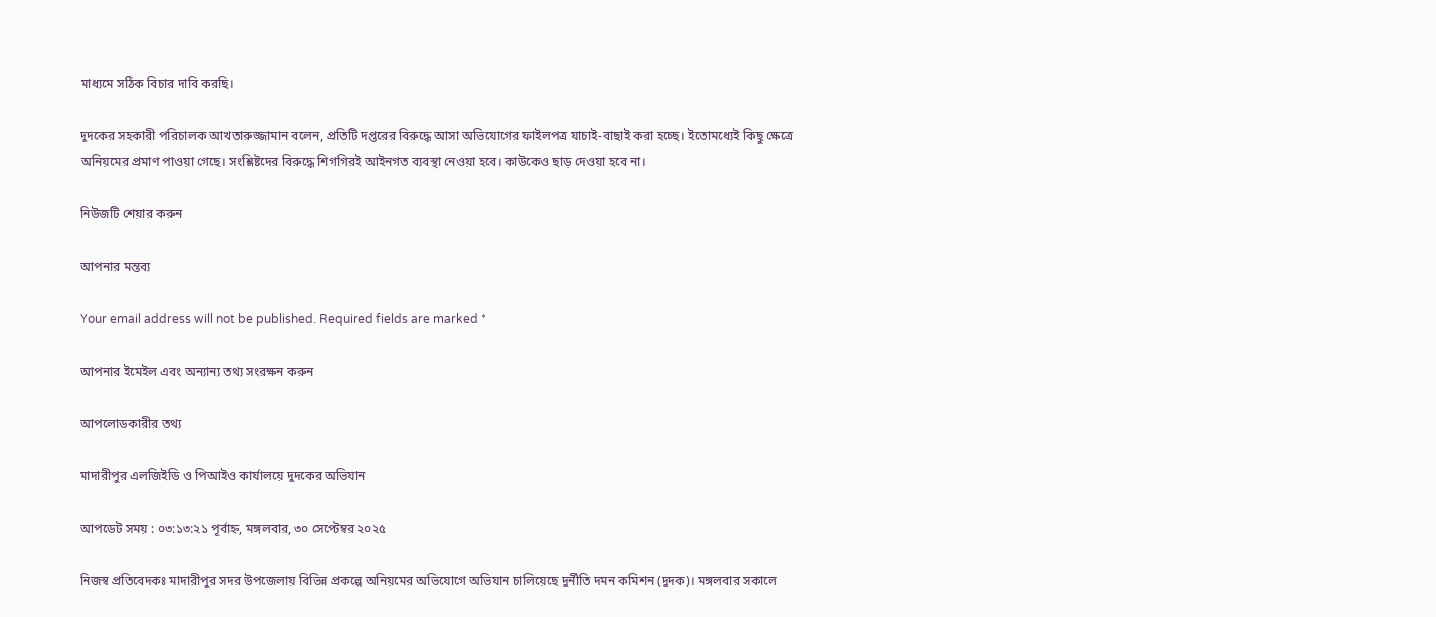মাধ্যমে সঠিক বিচার দাবি করছি।

দুদকের সহকারী পরিচালক আখতারুজ্জামান বলেন, প্রতিটি দপ্তরের বিরুদ্ধে আসা অভিযোগের ফাইলপত্র যাচাই-বাছাই করা হচ্ছে। ইতোমধ্যেই কিছু ক্ষেত্রে অনিয়মের প্রমাণ পাওয়া গেছে। সংশ্লিষ্টদের বিরুদ্ধে শিগগিরই আইনগত ব্যবস্থা নেওয়া হবে। কাউকেও ছাড় দেওয়া হবে না।

নিউজটি শেয়ার করুন

আপনার মন্তব্য

Your email address will not be published. Required fields are marked *

আপনার ইমেইল এবং অন্যান্য তথ্য সংরক্ষন করুন

আপলোডকারীর তথ্য

মাদারীপুর এলজিইডি ও পিআইও কার্যালয়ে দুদকের অভিযান

আপডেট সময় : ০৩:১৩:২১ পূর্বাহ্ন, মঙ্গলবার, ৩০ সেপ্টেম্বর ২০২৫

নিজস্ব প্রতিবেদকঃ মাদারীপুর সদর উপজেলায় বিভিন্ন প্রকল্পে অনিয়মের অভিযোগে অভিযান চালিয়েছে দুর্নীতি দমন কমিশন (দুদক)। মঙ্গলবার সকালে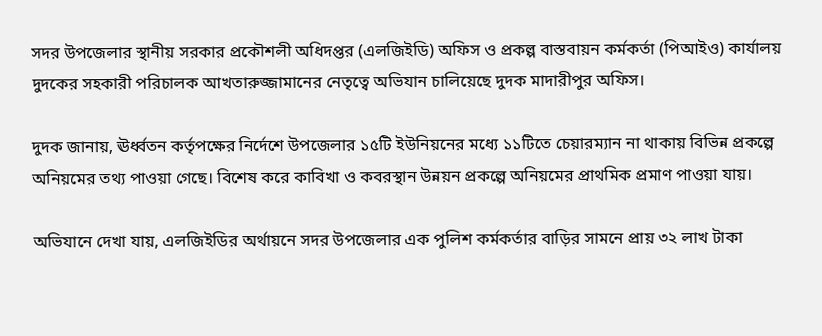সদর উপজেলার স্থানীয় সরকার প্রকৌশলী অধিদপ্তর (এলজিইডি) অফিস ও প্রকল্প বাস্তবায়ন কর্মকর্তা (পিআইও) কার্যালয় দুদকের সহকারী পরিচালক আখতারুজ্জামানের নেতৃত্বে অভিযান চালিয়েছে দুদক মাদারীপুর অফিস।

দুদক জানায়, ঊর্ধ্বতন কর্তৃপক্ষের নির্দেশে উপজেলার ১৫টি ইউনিয়নের মধ্যে ১১টিতে চেয়ারম্যান না থাকায় বিভিন্ন প্রকল্পে অনিয়মের তথ্য পাওয়া গেছে। বিশেষ করে কাবিখা ও কবরস্থান উন্নয়ন প্রকল্পে অনিয়মের প্রাথমিক প্রমাণ পাওয়া যায়।

অভিযানে দেখা যায়, এলজিইডির অর্থায়নে সদর উপজেলার এক পুলিশ কর্মকর্তার বাড়ির সামনে প্রায় ৩২ লাখ টাকা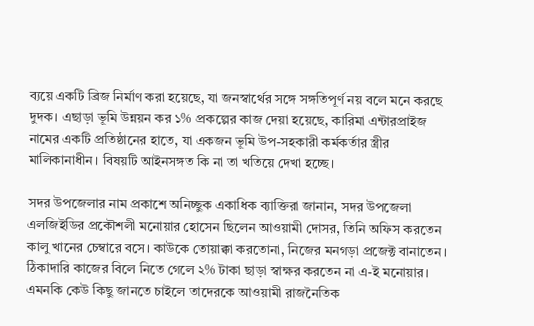ব্যয়ে একটি ব্রিজ নির্মাণ করা হয়েছে, যা জনস্বার্থের সঙ্গে সঙ্গতিপূর্ণ নয় বলে মনে করছে দুদক। এছাড়া ভূমি উন্নয়ন কর ১% প্রকল্পের কাজ দেয়া হয়েছে, কারিমা এন্টারপ্রাইজ নামের একটি প্রতিষ্ঠানের হাতে, যা একজন ভূমি উপ-সহকারী কর্মকর্তার স্ত্রীর মালিকানাধীন। বিষয়টি আইনসঙ্গত কি না তা খতিয়ে দেখা হচ্ছে।

সদর উপজেলার নাম প্রকাশে অনিচ্ছুক একাধিক ব্যাক্তিরা জানান, সদর উপজেলা এলজিইডির প্রকৌশলী মনোয়ার হোসেন ছিলেন আওয়ামী দোসর, তিনি অফিস করতেন কালু খানের চেম্বারে বসে। কাউকে তোয়াক্কা করতোনা, নিজের মনগড়া প্রজেক্ট বানাতেন। ঠিকাদারি কাজের বিলে নিতে গেলে ২% টাকা ছাড়া স্বাক্ষর করতেন না এ-ই মনোয়ার। এমনকি কেউ কিছু জানতে চাইলে তাদেরকে আওয়ামী রাজনৈতিক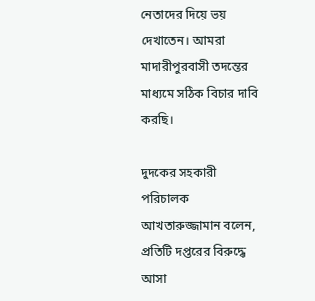নেতাদের দিয়ে ভয় দেখাতেন। আমরা মাদারীপুরবাসী তদন্তের মাধ্যমে সঠিক বিচার দাবি করছি।

দুদকের সহকারী পরিচালক আখতারুজ্জামান বলেন, প্রতিটি দপ্তরের বিরুদ্ধে আসা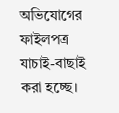অভিযোগের ফাইলপত্র যাচাই-বাছাই করা হচ্ছে।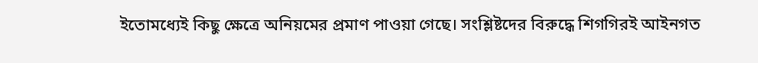ইতোমধ্যেই কিছু ক্ষেত্রে অনিয়মের প্রমাণ পাওয়া গেছে। সংশ্লিষ্টদের বিরুদ্ধে শিগগিরই আইনগত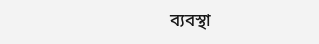ব্যবস্থা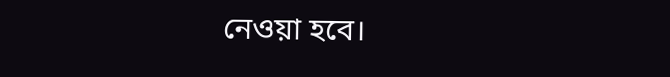নেওয়া হবে।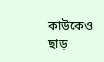কাউকেও ছাড়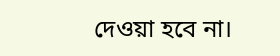দেওয়া হবে না।